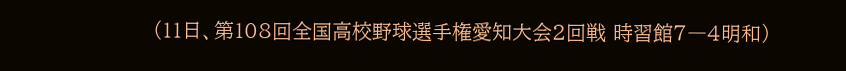(11日、第108回全国高校野球選手権愛知大会2回戦 時習館7―4明和)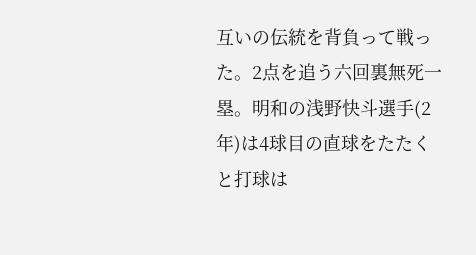互いの伝統を背負って戦った。2点を追う六回裏無死一塁。明和の浅野快斗選手(2年)は4球目の直球をたたくと打球は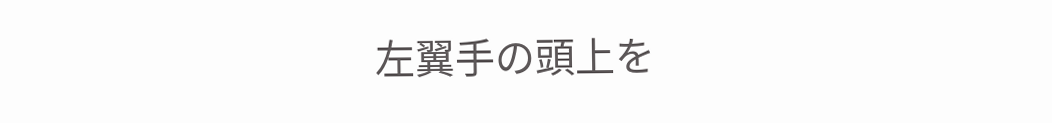左翼手の頭上を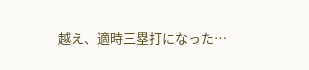越え、適時三塁打になった…